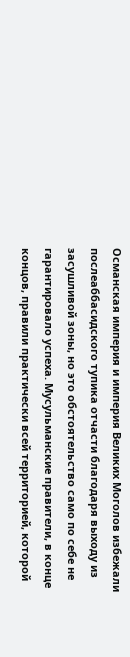Османская империя и империя Великих Моголов избежали послеаббасидского тупика отчасти благодаря выходу из засушливой зоны, но это обстоятельство само по себе не гарантировало успеха. Мусульманские правители, в конце концов, правили практически всей территорией, которой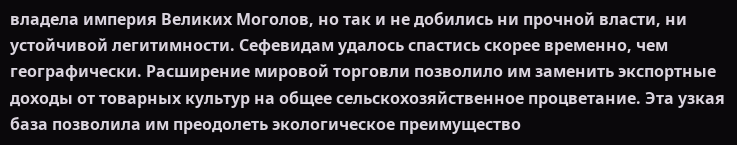владела империя Великих Моголов, но так и не добились ни прочной власти, ни устойчивой легитимности. Сефевидам удалось спастись скорее временно, чем географически. Расширение мировой торговли позволило им заменить экспортные доходы от товарных культур на общее сельскохозяйственное процветание. Эта узкая база позволила им преодолеть экологическое преимущество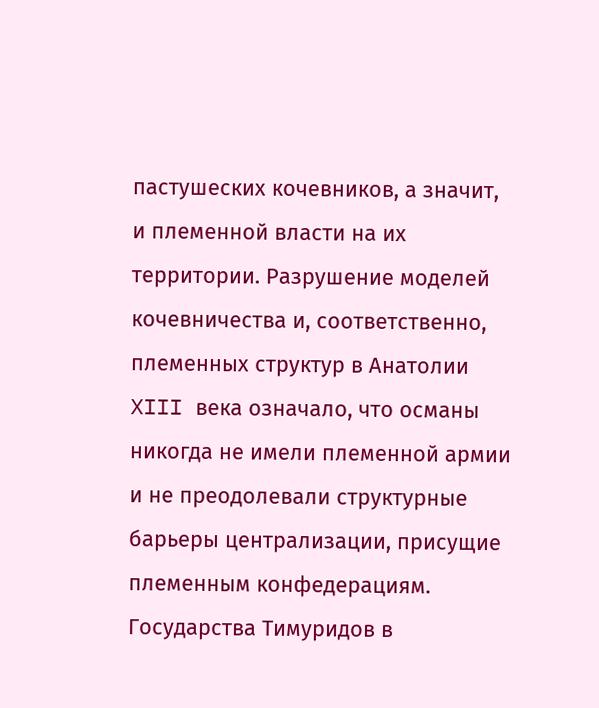пастушеских кочевников, а значит, и племенной власти на их территории. Разрушение моделей кочевничества и, соответственно, племенных структур в Анатолии XIII века означало, что османы никогда не имели племенной армии и не преодолевали структурные барьеры централизации, присущие племенным конфедерациям. Государства Тимуридов в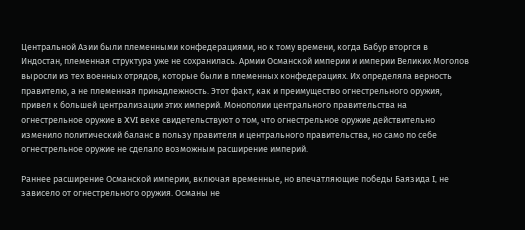Центральной Азии были племенными конфедерациями, но к тому времени, когда Бабур вторгся в Индостан, племенная структура уже не сохранилась. Армии Османской империи и империи Великих Моголов выросли из тех военных отрядов, которые были в племенных конфедерациях. Их определяла верность правителю, а не племенная принадлежность. Этот факт, как и преимущество огнестрельного оружия, привел к большей централизации этих империй. Монополии центрального правительства на огнестрельное оружие в XVI веке свидетельствуют о том, что огнестрельное оружие действительно изменило политический баланс в пользу правителя и центрального правительства, но само по себе огнестрельное оружие не сделало возможным расширение империй.

Раннее расширение Османской империи, включая временные, но впечатляющие победы Баязида I, не зависело от огнестрельного оружия. Османы не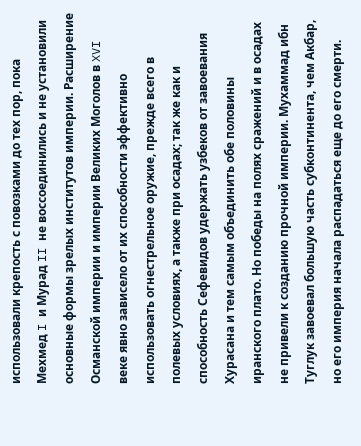использовали крепость с повозками до тех пор, пока Мехмед I и Мурад II не воссоединились и не установили основные формы зрелых институтов империи. Расширение Османской империи и империи Великих Моголов в XVI веке явно зависело от их способности эффективно использовать огнестрельное оружие, прежде всего в полевых условиях, а также при осадах; так же как и способность Сефевидов удержать узбеков от завоевания Хурасана и тем самым объединить обе половины иранского плато. Но победы на полях сражений и в осадах не привели к созданию прочной империи. Мухаммад ибн Туглук завоевал большую часть субконтинента, чем Акбар, но его империя начала распадаться еще до его смерти.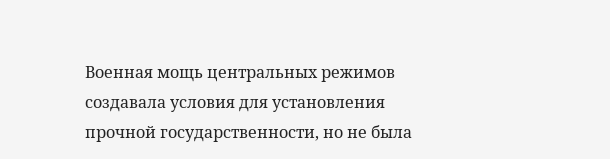Военная мощь центральных режимов создавала условия для установления прочной государственности, но не была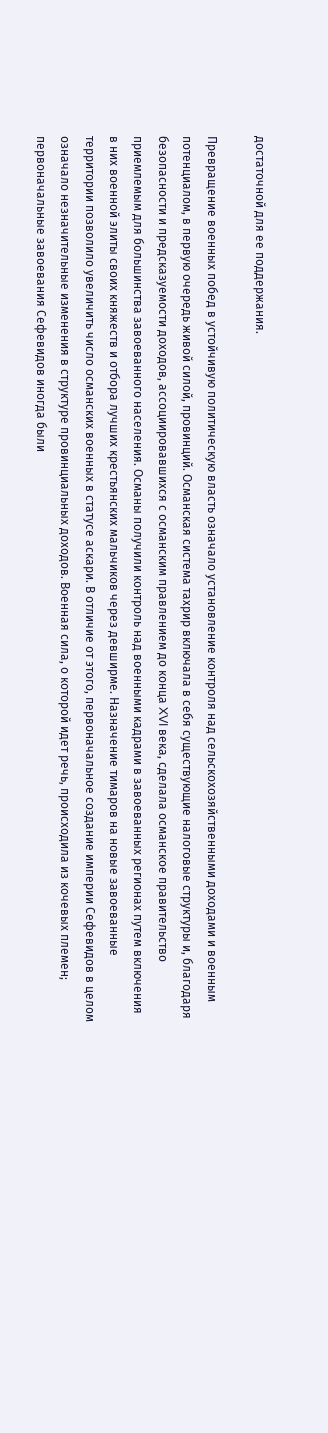достаточной для ее поддержания.

Превращение военных побед в устойчивую политическую власть означало установление контроля над сельскохозяйственными доходами и военным потенциалом, в первую очередь живой силой, провинций. Османская система тахрир включала в себя существующие налоговые структуры и, благодаря безопасности и предсказуемости доходов, ассоциировавшихся с османским правлением до конца XVI века, сделала османское правительство приемлемым для большинства завоеванного населения. Османы получили контроль над военными кадрами в завоеванных регионах путем включения в них военной элиты своих княжеств и отбора лучших крестьянских мальчиков через девширме. Назначение тимаров на новые завоеванные территории позволило увеличить число османских военных в статусе аскари. В отличие от этого, первоначальное создание империи Сефевидов в целом означало незначительные изменения в структуре провинциальных доходов. Военная сила, о которой идет речь, происходила из кочевых племен; первоначальные завоевания Сефевидов иногда были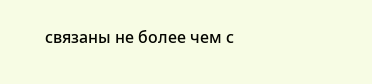связаны не более чем с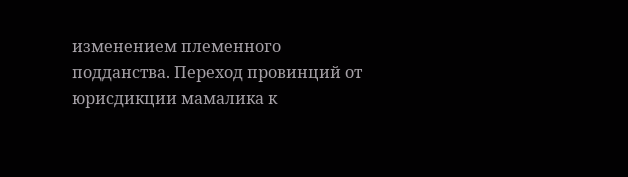изменением племенного подданства. Переход провинций от юрисдикции мамалика к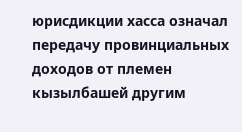юрисдикции хасса означал передачу провинциальных доходов от племен кызылбашей другим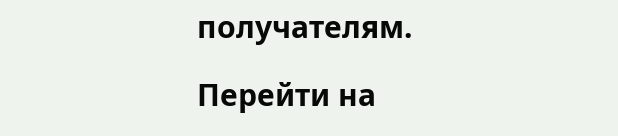получателям.

Перейти на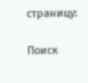страницу:

Поиск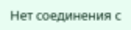Нет соединения с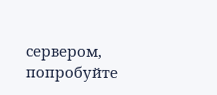сервером, попробуйте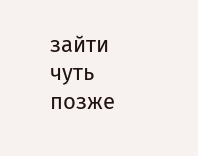зайти чуть позже